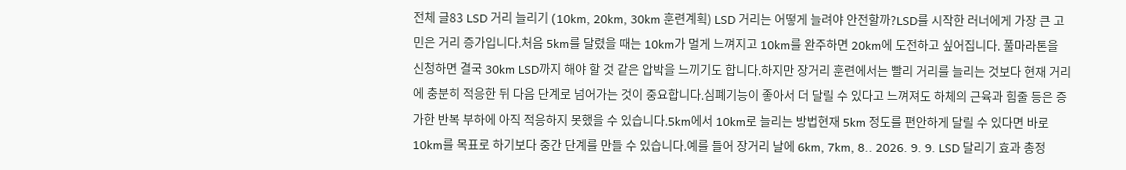전체 글83 LSD 거리 늘리기 (10km, 20km, 30km 훈련계획) LSD 거리는 어떻게 늘려야 안전할까?LSD를 시작한 러너에게 가장 큰 고민은 거리 증가입니다.처음 5km를 달렸을 때는 10km가 멀게 느껴지고 10km를 완주하면 20km에 도전하고 싶어집니다. 풀마라톤을 신청하면 결국 30km LSD까지 해야 할 것 같은 압박을 느끼기도 합니다.하지만 장거리 훈련에서는 빨리 거리를 늘리는 것보다 현재 거리에 충분히 적응한 뒤 다음 단계로 넘어가는 것이 중요합니다.심폐기능이 좋아서 더 달릴 수 있다고 느껴져도 하체의 근육과 힘줄 등은 증가한 반복 부하에 아직 적응하지 못했을 수 있습니다.5km에서 10km로 늘리는 방법현재 5km 정도를 편안하게 달릴 수 있다면 바로 10km를 목표로 하기보다 중간 단계를 만들 수 있습니다.예를 들어 장거리 날에 6km, 7km, 8.. 2026. 9. 9. LSD 달리기 효과 총정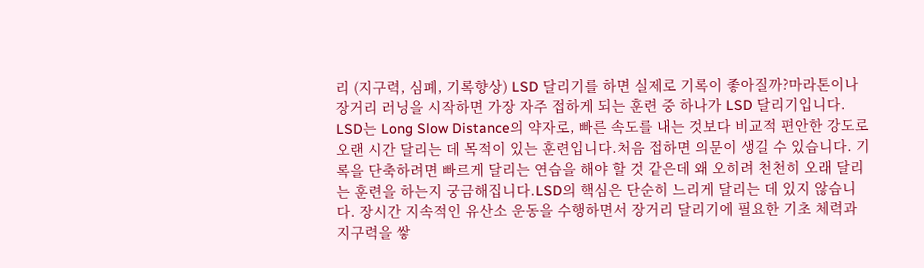리 (지구력, 심폐, 기록향상) LSD 달리기를 하면 실제로 기록이 좋아질까?마라톤이나 장거리 러닝을 시작하면 가장 자주 접하게 되는 훈련 중 하나가 LSD 달리기입니다. LSD는 Long Slow Distance의 약자로, 빠른 속도를 내는 것보다 비교적 편안한 강도로 오랜 시간 달리는 데 목적이 있는 훈련입니다.처음 접하면 의문이 생길 수 있습니다. 기록을 단축하려면 빠르게 달리는 연습을 해야 할 것 같은데 왜 오히려 천천히 오래 달리는 훈련을 하는지 궁금해집니다.LSD의 핵심은 단순히 느리게 달리는 데 있지 않습니다. 장시간 지속적인 유산소 운동을 수행하면서 장거리 달리기에 필요한 기초 체력과 지구력을 쌓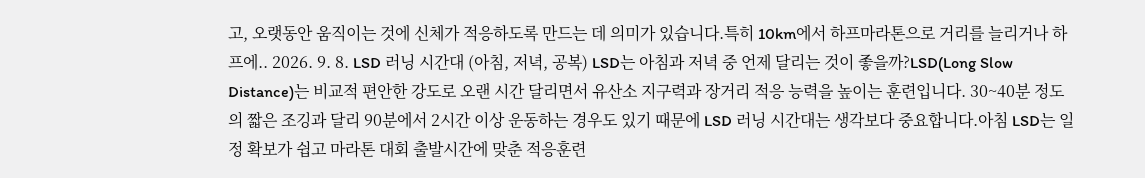고, 오랫동안 움직이는 것에 신체가 적응하도록 만드는 데 의미가 있습니다.특히 10km에서 하프마라톤으로 거리를 늘리거나 하프에.. 2026. 9. 8. LSD 러닝 시간대 (아침, 저녁, 공복) LSD는 아침과 저녁 중 언제 달리는 것이 좋을까?LSD(Long Slow Distance)는 비교적 편안한 강도로 오랜 시간 달리면서 유산소 지구력과 장거리 적응 능력을 높이는 훈련입니다. 30~40분 정도의 짧은 조깅과 달리 90분에서 2시간 이상 운동하는 경우도 있기 때문에 LSD 러닝 시간대는 생각보다 중요합니다.아침 LSD는 일정 확보가 쉽고 마라톤 대회 출발시간에 맞춘 적응훈련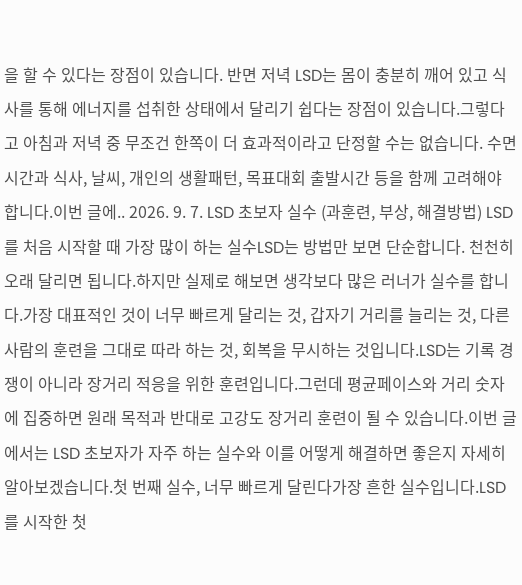을 할 수 있다는 장점이 있습니다. 반면 저녁 LSD는 몸이 충분히 깨어 있고 식사를 통해 에너지를 섭취한 상태에서 달리기 쉽다는 장점이 있습니다.그렇다고 아침과 저녁 중 무조건 한쪽이 더 효과적이라고 단정할 수는 없습니다. 수면시간과 식사, 날씨, 개인의 생활패턴, 목표대회 출발시간 등을 함께 고려해야 합니다.이번 글에.. 2026. 9. 7. LSD 초보자 실수 (과훈련, 부상, 해결방법) LSD를 처음 시작할 때 가장 많이 하는 실수LSD는 방법만 보면 단순합니다. 천천히 오래 달리면 됩니다.하지만 실제로 해보면 생각보다 많은 러너가 실수를 합니다.가장 대표적인 것이 너무 빠르게 달리는 것, 갑자기 거리를 늘리는 것, 다른 사람의 훈련을 그대로 따라 하는 것, 회복을 무시하는 것입니다.LSD는 기록 경쟁이 아니라 장거리 적응을 위한 훈련입니다.그런데 평균페이스와 거리 숫자에 집중하면 원래 목적과 반대로 고강도 장거리 훈련이 될 수 있습니다.이번 글에서는 LSD 초보자가 자주 하는 실수와 이를 어떻게 해결하면 좋은지 자세히 알아보겠습니다.첫 번째 실수, 너무 빠르게 달린다가장 흔한 실수입니다.LSD를 시작한 첫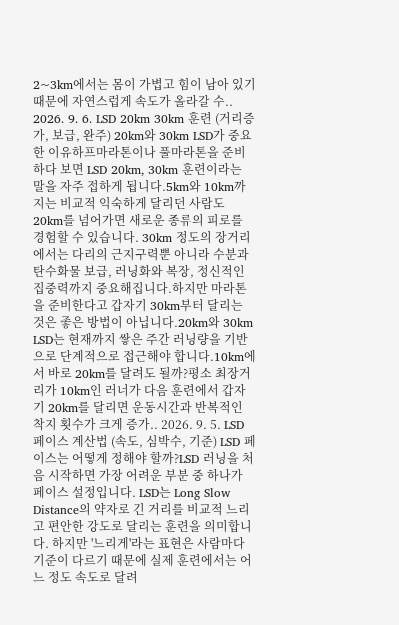2~3km에서는 몸이 가볍고 힘이 남아 있기 때문에 자연스럽게 속도가 올라갈 수.. 2026. 9. 6. LSD 20km 30km 훈련 (거리증가, 보급, 완주) 20km와 30km LSD가 중요한 이유하프마라톤이나 풀마라톤을 준비하다 보면 LSD 20km, 30km 훈련이라는 말을 자주 접하게 됩니다.5km와 10km까지는 비교적 익숙하게 달리던 사람도 20km를 넘어가면 새로운 종류의 피로를 경험할 수 있습니다. 30km 정도의 장거리에서는 다리의 근지구력뿐 아니라 수분과 탄수화물 보급, 러닝화와 복장, 정신적인 집중력까지 중요해집니다.하지만 마라톤을 준비한다고 갑자기 30km부터 달리는 것은 좋은 방법이 아닙니다.20km와 30km LSD는 현재까지 쌓은 주간 러닝량을 기반으로 단계적으로 접근해야 합니다.10km에서 바로 20km를 달려도 될까?평소 최장거리가 10km인 러너가 다음 훈련에서 갑자기 20km를 달리면 운동시간과 반복적인 착지 횟수가 크게 증가.. 2026. 9. 5. LSD 페이스 계산법 (속도, 심박수, 기준) LSD 페이스는 어떻게 정해야 할까?LSD 러닝을 처음 시작하면 가장 어려운 부분 중 하나가 페이스 설정입니다. LSD는 Long Slow Distance의 약자로 긴 거리를 비교적 느리고 편안한 강도로 달리는 훈련을 의미합니다. 하지만 '느리게'라는 표현은 사람마다 기준이 다르기 때문에 실제 훈련에서는 어느 정도 속도로 달려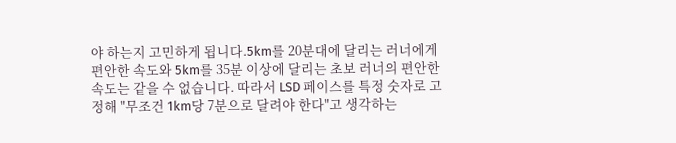야 하는지 고민하게 됩니다.5km를 20분대에 달리는 러너에게 편안한 속도와 5km를 35분 이상에 달리는 초보 러너의 편안한 속도는 같을 수 없습니다. 따라서 LSD 페이스를 특정 숫자로 고정해 "무조건 1km당 7분으로 달려야 한다"고 생각하는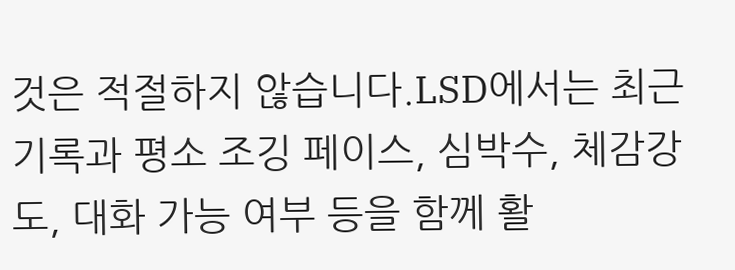것은 적절하지 않습니다.LSD에서는 최근 기록과 평소 조깅 페이스, 심박수, 체감강도, 대화 가능 여부 등을 함께 활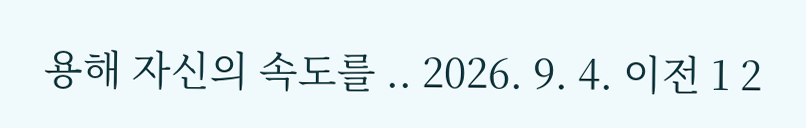용해 자신의 속도를 .. 2026. 9. 4. 이전 1 2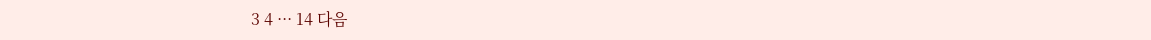3 4 ··· 14 다음